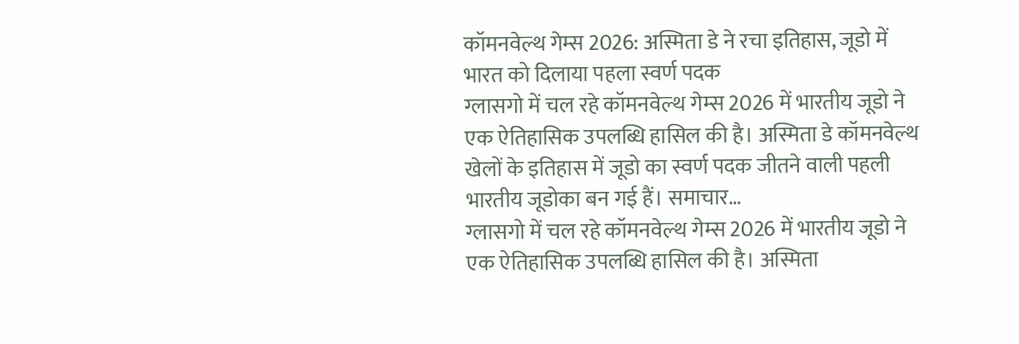कॉमनवेल्थ गेम्स 2026: अस्मिता डे ने रचा इतिहास, जूडो में भारत को दिलाया पहला स्वर्ण पदक
ग्लासगो में चल रहे कॉमनवेल्थ गेम्स 2026 में भारतीय जूडो ने एक ऐतिहासिक उपलब्धि हासिल की है। अस्मिता डे कॉमनवेल्थ खेलों के इतिहास में जूडो का स्वर्ण पदक जीतने वाली पहली भारतीय जूडोका बन गई हैं। समाचार…
ग्लासगो में चल रहे कॉमनवेल्थ गेम्स 2026 में भारतीय जूडो ने एक ऐतिहासिक उपलब्धि हासिल की है। अस्मिता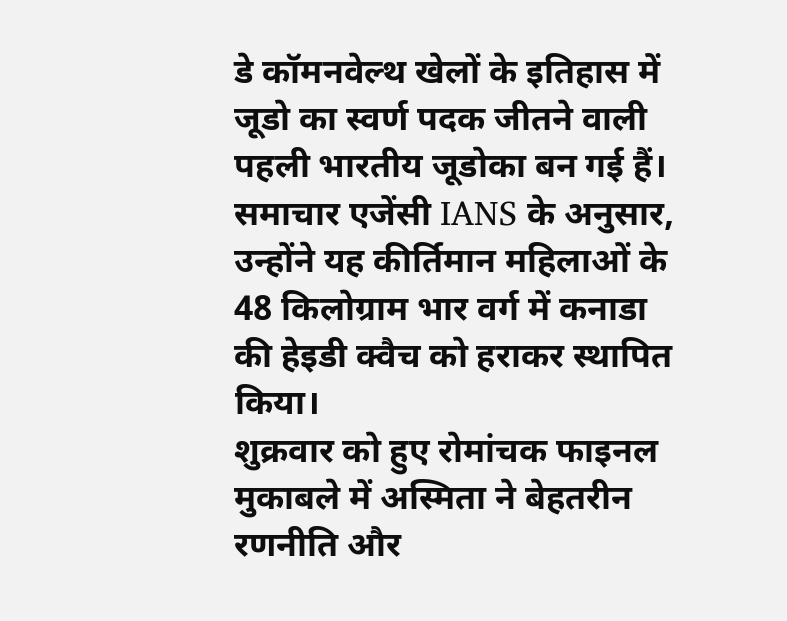डे कॉमनवेल्थ खेलों के इतिहास में जूडो का स्वर्ण पदक जीतने वाली पहली भारतीय जूडोका बन गई हैं। समाचार एजेंसी IANS के अनुसार, उन्होंने यह कीर्तिमान महिलाओं के 48 किलोग्राम भार वर्ग में कनाडा की हेइडी क्वैच को हराकर स्थापित किया।
शुक्रवार को हुए रोमांचक फाइनल मुकाबले में अस्मिता ने बेहतरीन रणनीति और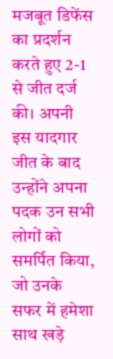मजबूत डिफेंस का प्रदर्शन करते हुए 2-1 से जीत दर्ज की। अपनी इस यादगार जीत के बाद उन्होंने अपना पदक उन सभी लोगों को समर्पित किया, जो उनके सफर में हमेशा साथ खड़े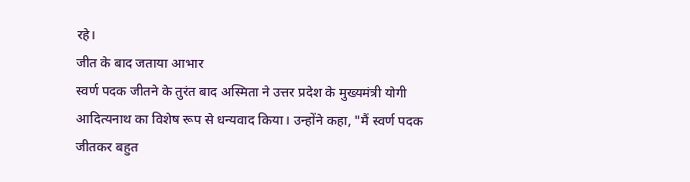रहे।
जीत के बाद जताया आभार
स्वर्ण पदक जीतने के तुरंत बाद अस्मिता ने उत्तर प्रदेश के मुख्यमंत्री योगी आदित्यनाथ का विशेष रूप से धन्यवाद किया। उन्होंने कहा, "मैं स्वर्ण पदक जीतकर बहुत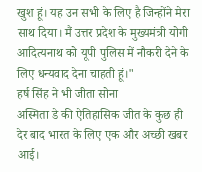खुश हूं। यह उन सभी के लिए है जिन्होंने मेरा साथ दिया। मैं उत्तर प्रदेश के मुख्यमंत्री योगी आदित्यनाथ को यूपी पुलिस में नौकरी देने के लिए धन्यवाद देना चाहती हूं।"
हर्ष सिंह ने भी जीता सोना
अस्मिता डे की ऐतिहासिक जीत के कुछ ही देर बाद भारत के लिए एक और अच्छी खबर आई।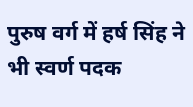पुरुष वर्ग में हर्ष सिंह ने भी स्वर्ण पदक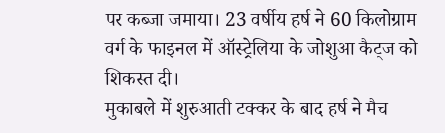पर कब्जा जमाया। 23 वर्षीय हर्ष ने 60 किलोग्राम वर्ग के फाइनल में ऑस्ट्रेलिया के जोशुआ कैट्ज को शिकस्त दी।
मुकाबले में शुरुआती टक्कर के बाद हर्ष ने मैच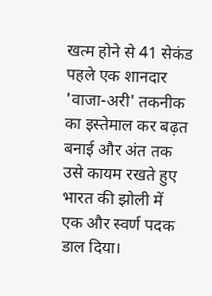खत्म होने से 41 सेकंड पहले एक शानदार 'वाजा-अरी' तकनीक का इस्तेमाल कर बढ़त बनाई और अंत तक उसे कायम रखते हुए भारत की झोली में एक और स्वर्ण पदक डाल दिया।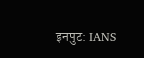इनपुट: IANS